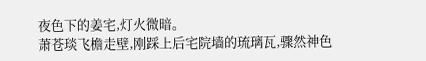夜色下的姜宅,灯火微暗。
萧苍琰飞檐走壁,刚踩上后宅院墙的琉璃瓦,骤然神色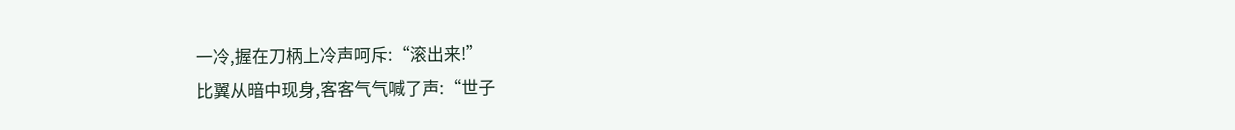一冷,握在刀柄上冷声呵斥:“滚出来!”
比翼从暗中现身,客客气气喊了声:“世子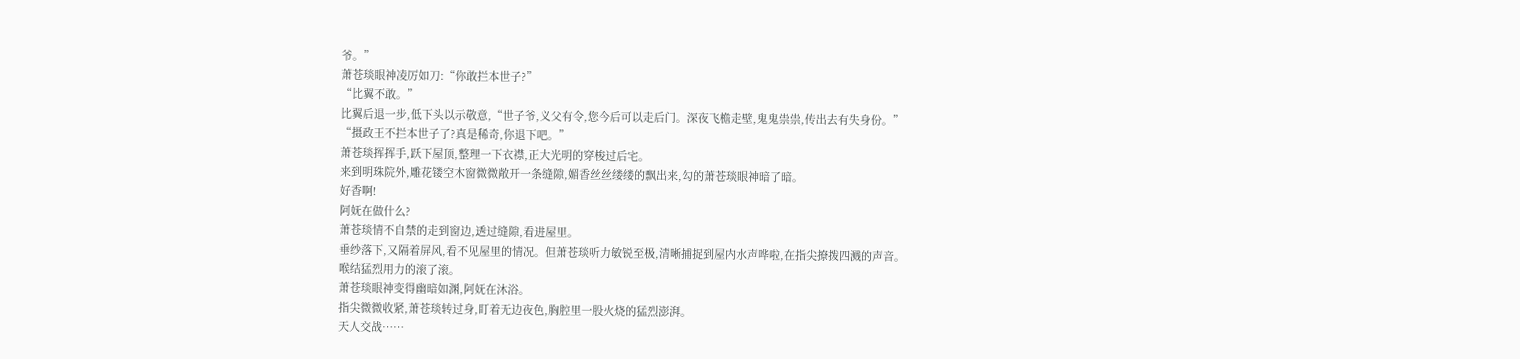爷。”
萧苍琰眼神凌厉如刀:“你敢拦本世子?”
“比翼不敢。”
比翼后退一步,低下头以示敬意,“世子爷,义父有令,您今后可以走后门。深夜飞檐走壁,鬼鬼祟祟,传出去有失身份。”
“摄政王不拦本世子了?真是稀奇,你退下吧。”
萧苍琰挥挥手,跃下屋顶,整理一下衣襟,正大光明的穿梭过后宅。
来到明珠院外,雕花镂空木窗微微敞开一条缝隙,媚香丝丝缕缕的飘出来,勾的萧苍琰眼神暗了暗。
好香啊!
阿妩在做什么?
萧苍琰情不自禁的走到窗边,透过缝隙,看进屋里。
垂纱落下,又隔着屏风,看不见屋里的情况。但萧苍琰听力敏锐至极,清晰捕捉到屋内水声哗啦,在指尖撩拨四溅的声音。
喉结猛烈用力的滚了滚。
萧苍琰眼神变得幽暗如渊,阿妩在沐浴。
指尖微微收紧,萧苍琰转过身,盯着无边夜色,胸腔里一股火烧的猛烈澎湃。
天人交战……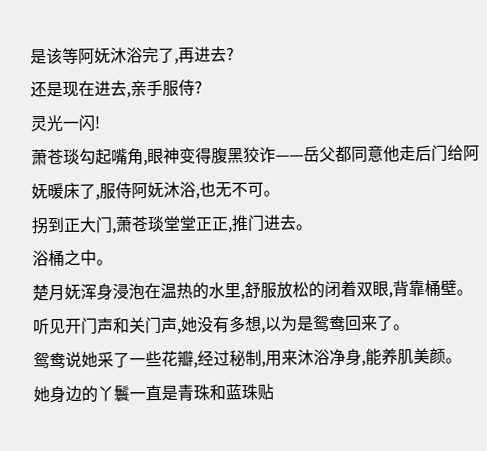是该等阿妩沐浴完了,再进去?
还是现在进去,亲手服侍?
灵光一闪!
萧苍琰勾起嘴角,眼神变得腹黑狡诈——岳父都同意他走后门给阿妩暖床了,服侍阿妩沐浴,也无不可。
拐到正大门,萧苍琰堂堂正正,推门进去。
浴桶之中。
楚月妩浑身浸泡在温热的水里,舒服放松的闭着双眼,背靠桶壁。听见开门声和关门声,她没有多想,以为是鸳鸯回来了。
鸳鸯说她采了一些花瓣,经过秘制,用来沐浴净身,能养肌美颜。
她身边的丫鬟一直是青珠和蓝珠贴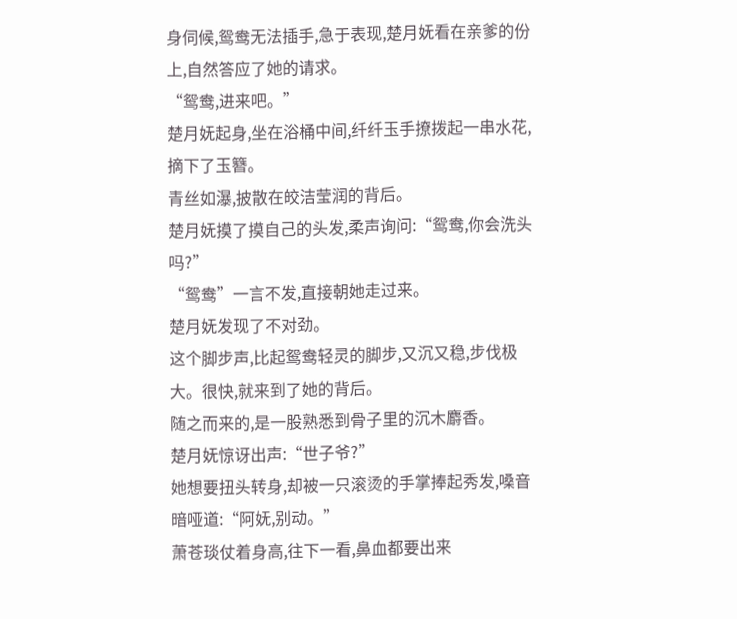身伺候,鸳鸯无法插手,急于表现,楚月妩看在亲爹的份上,自然答应了她的请求。
“鸳鸯,进来吧。”
楚月妩起身,坐在浴桶中间,纤纤玉手撩拨起一串水花,摘下了玉簪。
青丝如瀑,披散在皎洁莹润的背后。
楚月妩摸了摸自己的头发,柔声询问:“鸳鸯,你会洗头吗?”
“鸳鸯”一言不发,直接朝她走过来。
楚月妩发现了不对劲。
这个脚步声,比起鸳鸯轻灵的脚步,又沉又稳,步伐极大。很快,就来到了她的背后。
随之而来的,是一股熟悉到骨子里的沉木麝香。
楚月妩惊讶出声:“世子爷?”
她想要扭头转身,却被一只滚烫的手掌捧起秀发,嗓音暗哑道:“阿妩,别动。”
萧苍琰仗着身高,往下一看,鼻血都要出来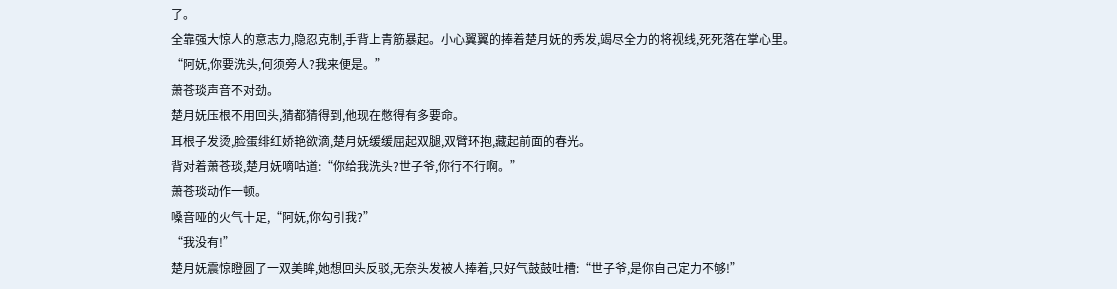了。
全靠强大惊人的意志力,隐忍克制,手背上青筋暴起。小心翼翼的捧着楚月妩的秀发,竭尽全力的将视线,死死落在掌心里。
“阿妩,你要洗头,何须旁人?我来便是。”
萧苍琰声音不对劲。
楚月妩压根不用回头,猜都猜得到,他现在憋得有多要命。
耳根子发烫,脸蛋绯红娇艳欲滴,楚月妩缓缓屈起双腿,双臂环抱,藏起前面的春光。
背对着萧苍琰,楚月妩嘀咕道:“你给我洗头?世子爷,你行不行啊。”
萧苍琰动作一顿。
嗓音哑的火气十足,“阿妩,你勾引我?”
“我没有!”
楚月妩震惊瞪圆了一双美眸,她想回头反驳,无奈头发被人捧着,只好气鼓鼓吐槽:“世子爷,是你自己定力不够!”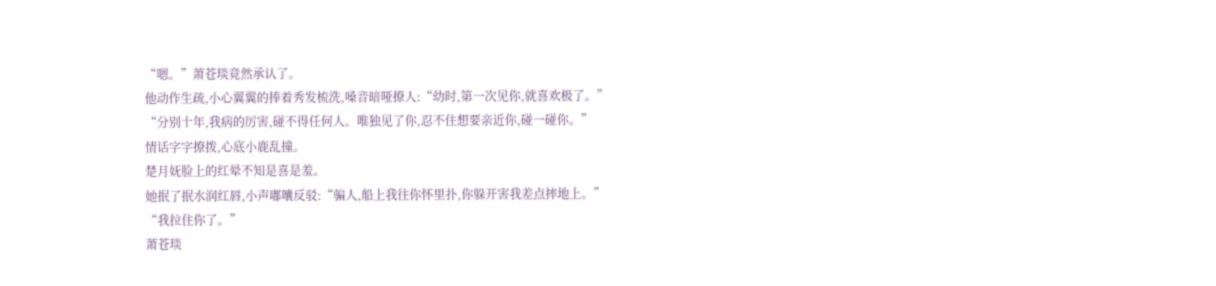“嗯。”萧苍琰竟然承认了。
他动作生疏,小心翼翼的捧着秀发梳洗,嗓音暗哑撩人:“幼时,第一次见你,就喜欢极了。”
“分别十年,我病的厉害,碰不得任何人。唯独见了你,忍不住想要亲近你,碰一碰你。”
情话字字撩拨,心底小鹿乱撞。
楚月妩脸上的红晕不知是喜是羞。
她抿了抿水润红唇,小声嘟囔反驳:“骗人,船上我往你怀里扑,你躲开害我差点摔地上。”
“我拉住你了。”
萧苍琰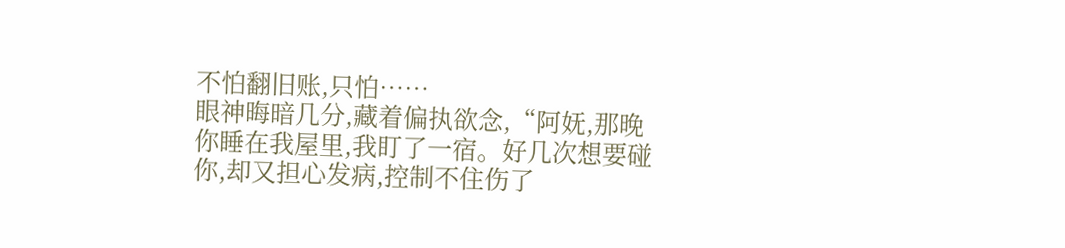不怕翻旧账,只怕……
眼神晦暗几分,藏着偏执欲念,“阿妩,那晚你睡在我屋里,我盯了一宿。好几次想要碰你,却又担心发病,控制不住伤了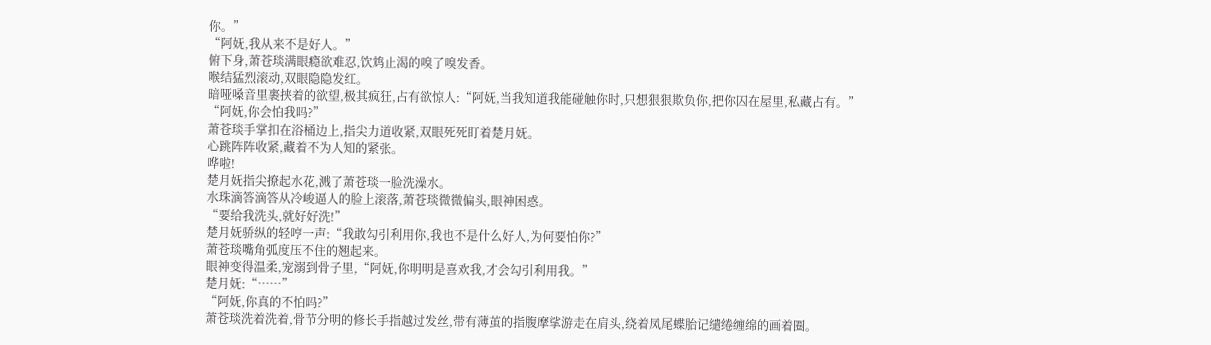你。”
“阿妩,我从来不是好人。”
俯下身,萧苍琰满眼瘾欲难忍,饮鸩止渴的嗅了嗅发香。
喉结猛烈滚动,双眼隐隐发红。
暗哑嗓音里裹挟着的欲望,极其疯狂,占有欲惊人:“阿妩,当我知道我能碰触你时,只想狠狠欺负你,把你囚在屋里,私藏占有。”
“阿妩,你会怕我吗?”
萧苍琰手掌扣在浴桶边上,指尖力道收紧,双眼死死盯着楚月妩。
心跳阵阵收紧,藏着不为人知的紧张。
哗啦!
楚月妩指尖撩起水花,溅了萧苍琰一脸洗澡水。
水珠滴答滴答从冷峻逼人的脸上滚落,萧苍琰微微偏头,眼神困惑。
“要给我洗头,就好好洗!”
楚月妩骄纵的轻哼一声:“我敢勾引利用你,我也不是什么好人,为何要怕你?”
萧苍琰嘴角弧度压不住的翘起来。
眼神变得温柔,宠溺到骨子里,“阿妩,你明明是喜欢我,才会勾引利用我。”
楚月妩:“……”
“阿妩,你真的不怕吗?”
萧苍琰洗着洗着,骨节分明的修长手指越过发丝,带有薄茧的指腹摩挲游走在肩头,绕着凤尾蝶胎记缱绻缠绵的画着圈。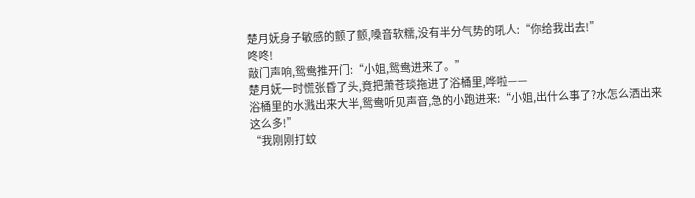楚月妩身子敏感的颤了颤,嗓音软糯,没有半分气势的吼人:“你给我出去!”
咚咚!
敲门声响,鸳鸯推开门:“小姐,鸳鸯进来了。”
楚月妩一时慌张昏了头,竟把萧苍琰拖进了浴桶里,哗啦——
浴桶里的水溅出来大半,鸳鸯听见声音,急的小跑进来:“小姐,出什么事了?水怎么洒出来这么多!”
“我刚刚打蚊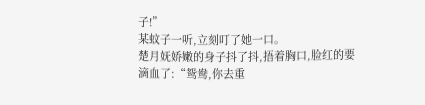子!”
某蚊子一听,立刻叮了她一口。
楚月妩娇嫩的身子抖了抖,捂着胸口,脸红的要滴血了:“鸳鸯,你去重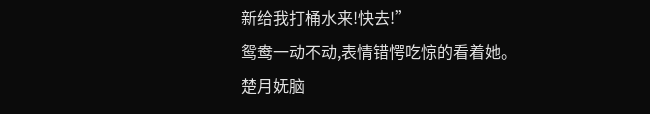新给我打桶水来!快去!”
鸳鸯一动不动,表情错愕吃惊的看着她。
楚月妩脑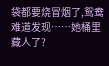袋都要烧冒烟了,鸳鸯难道发现……她桶里藏人了?